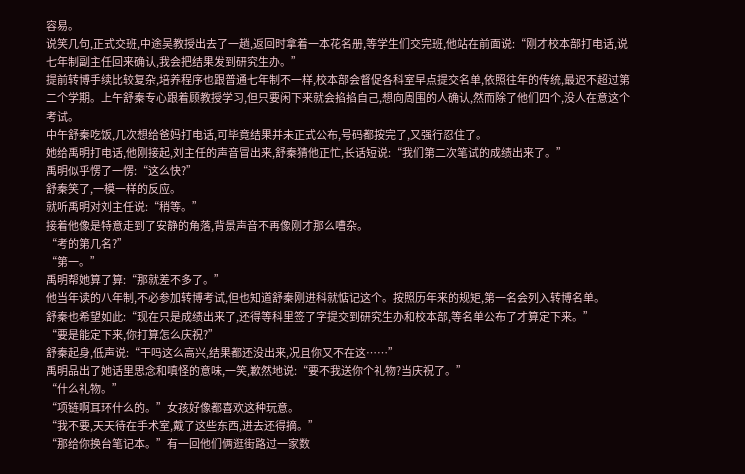容易。
说笑几句,正式交班,中途吴教授出去了一趟,返回时拿着一本花名册,等学生们交完班,他站在前面说:“刚才校本部打电话,说七年制副主任回来确认,我会把结果发到研究生办。”
提前转博手续比较复杂,培养程序也跟普通七年制不一样,校本部会督促各科室早点提交名单,依照往年的传统,最迟不超过第二个学期。上午舒秦专心跟着顾教授学习,但只要闲下来就会掐掐自己,想向周围的人确认,然而除了他们四个,没人在意这个考试。
中午舒秦吃饭,几次想给爸妈打电话,可毕竟结果并未正式公布,号码都按完了,又强行忍住了。
她给禹明打电话,他刚接起,刘主任的声音冒出来,舒秦猜他正忙,长话短说:“我们第二次笔试的成绩出来了。”
禹明似乎愣了一愣:“这么快?”
舒秦笑了,一模一样的反应。
就听禹明对刘主任说:“稍等。”
接着他像是特意走到了安静的角落,背景声音不再像刚才那么嘈杂。
“考的第几名?”
“第一。”
禹明帮她算了算:“那就差不多了。”
他当年读的八年制,不必参加转博考试,但也知道舒秦刚进科就惦记这个。按照历年来的规矩,第一名会列入转博名单。
舒秦也希望如此:“现在只是成绩出来了,还得等科里签了字提交到研究生办和校本部,等名单公布了才算定下来。”
“要是能定下来,你打算怎么庆祝?”
舒秦起身,低声说:“干吗这么高兴,结果都还没出来,况且你又不在这……”
禹明品出了她话里思念和嗔怪的意味,一笑,歉然地说:“要不我送你个礼物?当庆祝了。”
“什么礼物。”
“项链啊耳环什么的。”女孩好像都喜欢这种玩意。
“我不要,天天待在手术室,戴了这些东西,进去还得摘。”
“那给你换台笔记本。”有一回他们俩逛街路过一家数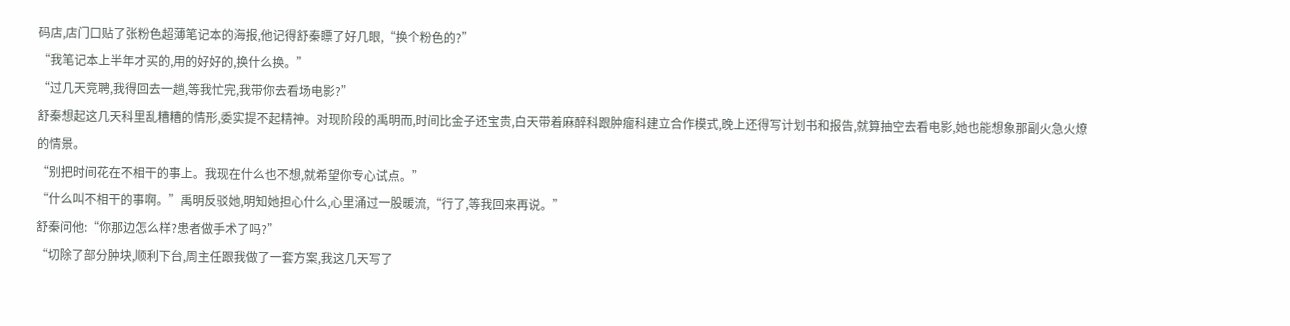码店,店门口贴了张粉色超薄笔记本的海报,他记得舒秦瞟了好几眼,“换个粉色的?”
“我笔记本上半年才买的,用的好好的,换什么换。”
“过几天竞聘,我得回去一趟,等我忙完,我带你去看场电影?”
舒秦想起这几天科里乱糟糟的情形,委实提不起精神。对现阶段的禹明而,时间比金子还宝贵,白天带着麻醉科跟肿瘤科建立合作模式,晚上还得写计划书和报告,就算抽空去看电影,她也能想象那副火急火燎的情景。
“别把时间花在不相干的事上。我现在什么也不想,就希望你专心试点。”
“什么叫不相干的事啊。”禹明反驳她,明知她担心什么,心里涌过一股暖流,“行了,等我回来再说。”
舒秦问他:“你那边怎么样?患者做手术了吗?”
“切除了部分肿块,顺利下台,周主任跟我做了一套方案,我这几天写了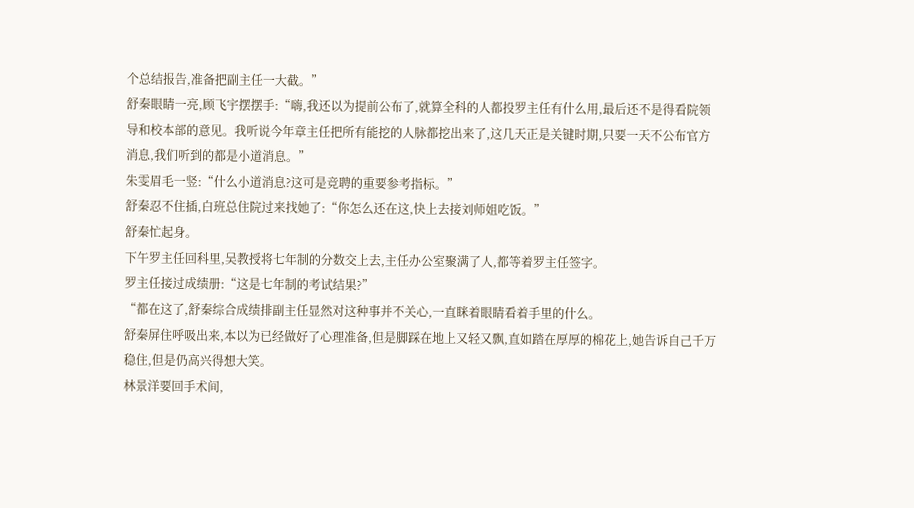个总结报告,准备把副主任一大截。”
舒秦眼睛一亮,顾飞宇摆摆手:“嗨,我还以为提前公布了,就算全科的人都投罗主任有什么用,最后还不是得看院领导和校本部的意见。我听说今年章主任把所有能挖的人脉都挖出来了,这几天正是关键时期,只要一天不公布官方消息,我们听到的都是小道消息。”
朱雯眉毛一竖:“什么小道消息?这可是竞聘的重要参考指标。”
舒秦忍不住插,白班总住院过来找她了:“你怎么还在这,快上去接刘师姐吃饭。”
舒秦忙起身。
下午罗主任回科里,吴教授将七年制的分数交上去,主任办公室聚满了人,都等着罗主任签字。
罗主任接过成绩册:“这是七年制的考试结果?”
“都在这了,舒秦综合成绩排副主任显然对这种事并不关心,一直眯着眼睛看着手里的什么。
舒秦屏住呼吸出来,本以为已经做好了心理准备,但是脚踩在地上又轻又飘,直如踏在厚厚的棉花上,她告诉自己千万稳住,但是仍高兴得想大笑。
林景洋要回手术间,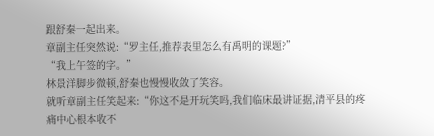跟舒秦一起出来。
章副主任突然说:“罗主任,推荐表里怎么有禹明的课题?”
“我上午签的字。”
林景洋脚步微顿,舒秦也慢慢收敛了笑容。
就听章副主任笑起来:“你这不是开玩笑吗,我们临床最讲证据,清平县的疼痛中心根本收不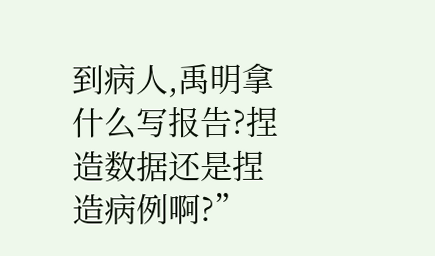到病人,禹明拿什么写报告?捏造数据还是捏造病例啊?”